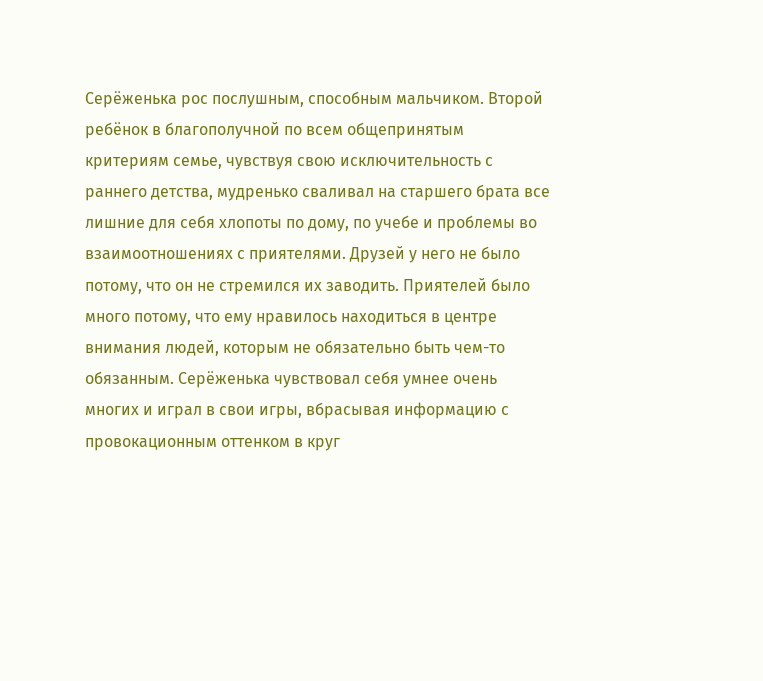Серёженька рос послушным, способным мальчиком. Второй ребёнок в благополучной по всем общепринятым критериям семье, чувствуя свою исключительность с раннего детства, мудренько сваливал на старшего брата все лишние для себя хлопоты по дому, по учебе и проблемы во взаимоотношениях с приятелями. Друзей у него не было потому, что он не стремился их заводить. Приятелей было много потому, что ему нравилось находиться в центре внимания людей, которым не обязательно быть чем-то обязанным. Серёженька чувствовал себя умнее очень многих и играл в свои игры, вбрасывая информацию с провокационным оттенком в круг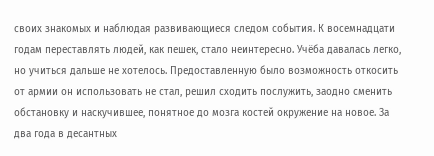своих знакомых и наблюдая развивающиеся следом события. К восемнадцати годам переставлять людей, как пешек, стало неинтересно. Учёба давалась легко, но учиться дальше не хотелось. Предоставленную было возможность откосить от армии он использовать не стал, решил сходить послужить, заодно сменить обстановку и наскучившее, понятное до мозга костей окружение на новое. За два года в десантных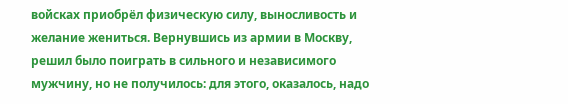войсках приобрёл физическую силу, выносливость и желание жениться. Вернувшись из армии в Москву, решил было поиграть в сильного и независимого мужчину, но не получилось: для этого, оказалось, надо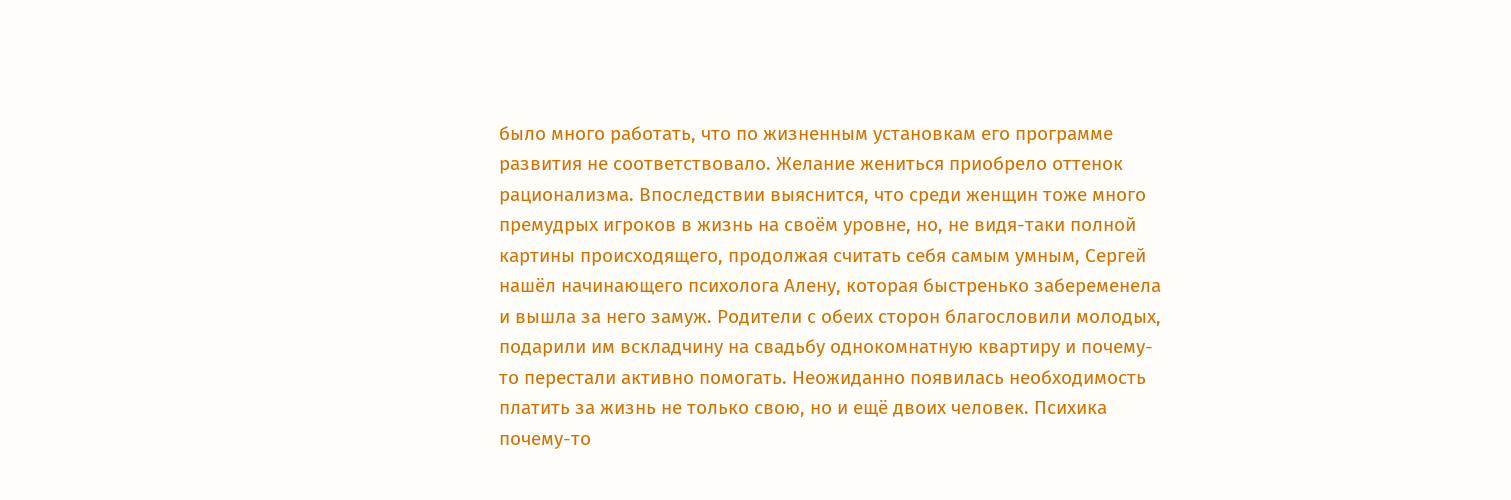было много работать, что по жизненным установкам его программе развития не соответствовало. Желание жениться приобрело оттенок рационализма. Впоследствии выяснится, что среди женщин тоже много премудрых игроков в жизнь на своём уровне, но, не видя-таки полной картины происходящего, продолжая считать себя самым умным, Сергей нашёл начинающего психолога Алену, которая быстренько забеременела и вышла за него замуж. Родители с обеих сторон благословили молодых, подарили им вскладчину на свадьбу однокомнатную квартиру и почему-то перестали активно помогать. Неожиданно появилась необходимость платить за жизнь не только свою, но и ещё двоих человек. Психика почему-то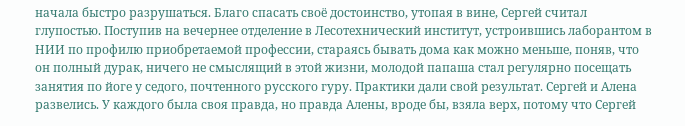начала быстро разрушаться. Благо спасать своё достоинство, утопая в вине, Сергей считал глупостью. Поступив на вечернее отделение в Лесотехнический институт, устроившись лаборантом в НИИ по профилю приобретаемой профессии, стараясь бывать дома как можно меньше, поняв, что он полный дурак, ничего не смыслящий в этой жизни, молодой папаша стал регулярно посещать занятия по йоге у седого, почтенного русского гуру. Практики дали свой результат. Сергей и Алена развелись. У каждого была своя правда, но правда Алены, вроде бы, взяла верх, потому что Сергей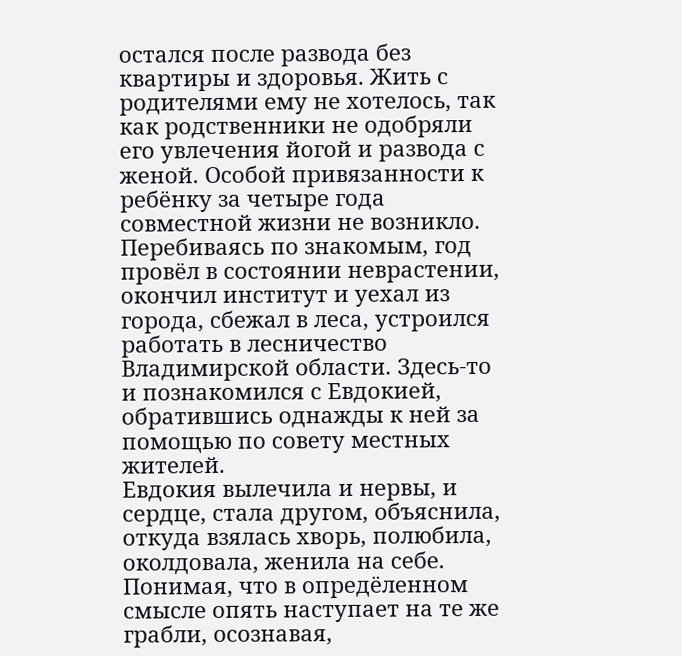остался после развода без квартиры и здоровья. Жить с родителями ему не хотелось, так как родственники не одобряли его увлечения йогой и развода с женой. Особой привязанности к ребёнку за четыре года совместной жизни не возникло. Перебиваясь по знакомым, год провёл в состоянии неврастении, окончил институт и уехал из города, сбежал в леса, устроился работать в лесничество Владимирской области. Здесь-то и познакомился с Евдокией, обратившись однажды к ней за помощью по совету местных жителей.
Евдокия вылечила и нервы, и сердце, стала другом, объяснила, откуда взялась хворь, полюбила, околдовала, женила на себе. Понимая, что в опредёленном смысле опять наступает на те же грабли, осознавая,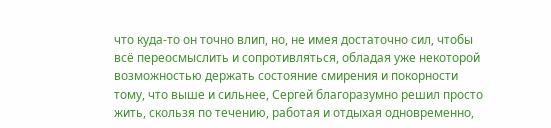что куда-то он точно влип, но, не имея достаточно сил, чтобы всё переосмыслить и сопротивляться, обладая уже некоторой возможностью держать состояние смирения и покорности тому, что выше и сильнее, Сергей благоразумно решил просто жить, скользя по течению, работая и отдыхая одновременно,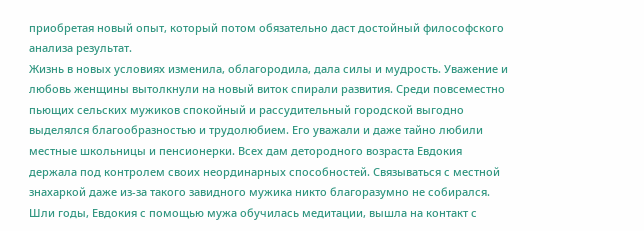приобретая новый опыт, который потом обязательно даст достойный философского анализа результат.
Жизнь в новых условиях изменила, облагородила, дала силы и мудрость. Уважение и любовь женщины вытолкнули на новый виток спирали развития. Среди повсеместно пьющих сельских мужиков спокойный и рассудительный городской выгодно выделялся благообразностью и трудолюбием. Его уважали и даже тайно любили местные школьницы и пенсионерки. Всех дам детородного возраста Евдокия держала под контролем своих неординарных способностей. Связываться с местной знахаркой даже из-за такого завидного мужика никто благоразумно не собирался. Шли годы, Евдокия с помощью мужа обучилась медитации, вышла на контакт с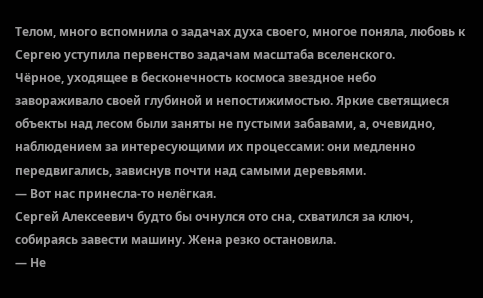Телом, много вспомнила о задачах духа своего, многое поняла, любовь к Сергею уступила первенство задачам масштаба вселенского.
Чёрное, уходящее в бесконечность космоса звездное небо завораживало своей глубиной и непостижимостью. Яркие светящиеся объекты над лесом были заняты не пустыми забавами, а, очевидно, наблюдением за интересующими их процессами: они медленно передвигались, зависнув почти над самыми деревьями.
— Вот нас принесла-то нелёгкая.
Сергей Алексеевич будто бы очнулся ото сна, схватился за ключ, собираясь завести машину. Жена резко остановила.
— Не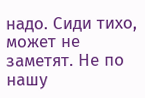надо. Сиди тихо, может не заметят. Не по нашу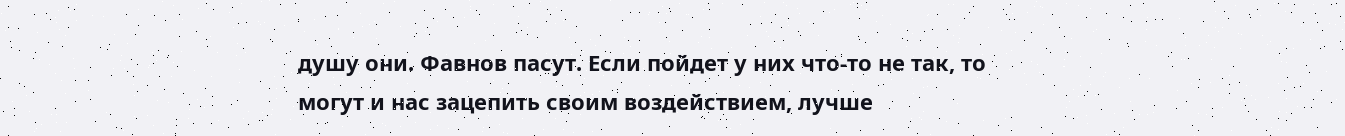душу они. Фавнов пасут. Если пойдет у них что-то не так, то могут и нас зацепить своим воздействием, лучше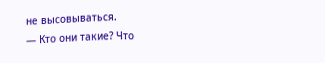не высовываться.
— Кто они такие? Что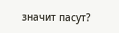значит пасут?